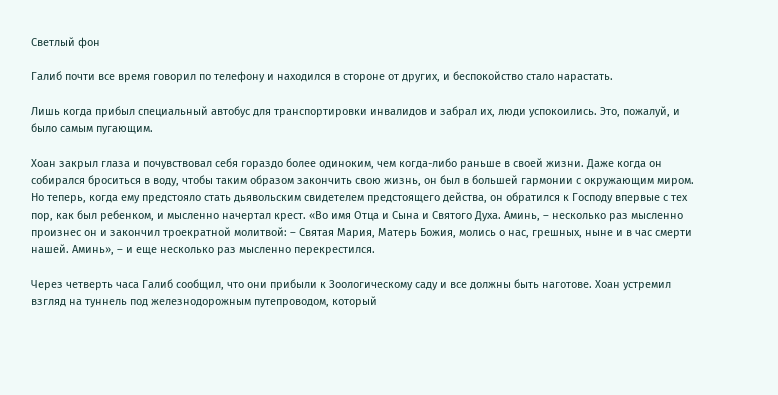Светлый фон

Галиб почти все время говорил по телефону и находился в стороне от других, и беспокойство стало нарастать.

Лишь когда прибыл специальный автобус для транспортировки инвалидов и забрал их, люди успокоились. Это, пожалуй, и было самым пугающим.

Хоан закрыл глаза и почувствовал себя гораздо более одиноким, чем когда-либо раньше в своей жизни. Даже когда он собирался броситься в воду, чтобы таким образом закончить свою жизнь, он был в большей гармонии с окружающим миром. Но теперь, когда ему предстояло стать дьявольским свидетелем предстоящего действа, он обратился к Господу впервые с тех пор, как был ребенком, и мысленно начертал крест. «Во имя Отца и Сына и Святого Духа. Аминь, – несколько раз мысленно произнес он и закончил троекратной молитвой: – Святая Мария, Матерь Божия, молись о нас, грешных, ныне и в час смерти нашей. Аминь», – и еще несколько раз мысленно перекрестился.

Через четверть часа Галиб сообщил, что они прибыли к Зоологическому саду и все должны быть наготове. Хоан устремил взгляд на туннель под железнодорожным путепроводом, который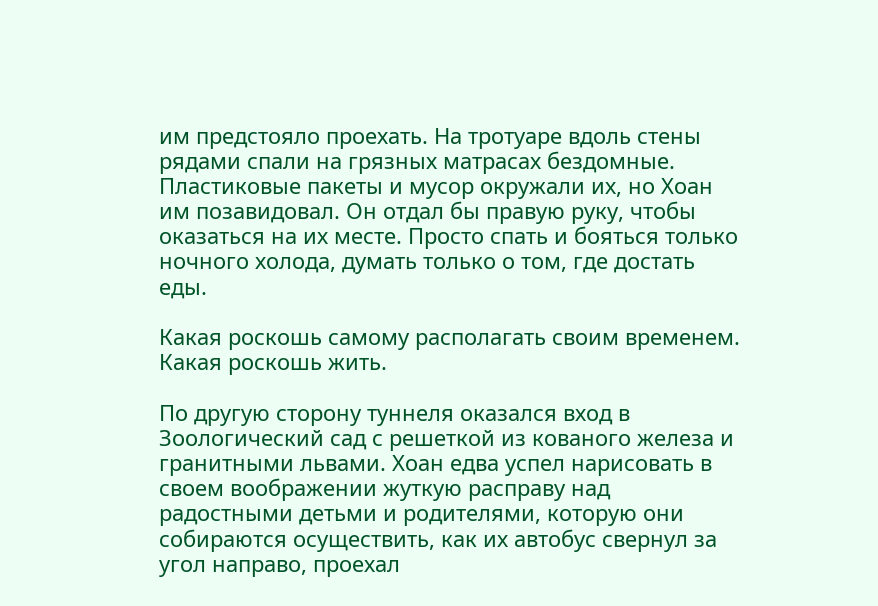им предстояло проехать. На тротуаре вдоль стены рядами спали на грязных матрасах бездомные. Пластиковые пакеты и мусор окружали их, но Хоан им позавидовал. Он отдал бы правую руку, чтобы оказаться на их месте. Просто спать и бояться только ночного холода, думать только о том, где достать еды.

Какая роскошь самому располагать своим временем. Какая роскошь жить.

По другую сторону туннеля оказался вход в Зоологический сад с решеткой из кованого железа и гранитными львами. Хоан едва успел нарисовать в своем воображении жуткую расправу над радостными детьми и родителями, которую они собираются осуществить, как их автобус свернул за угол направо, проехал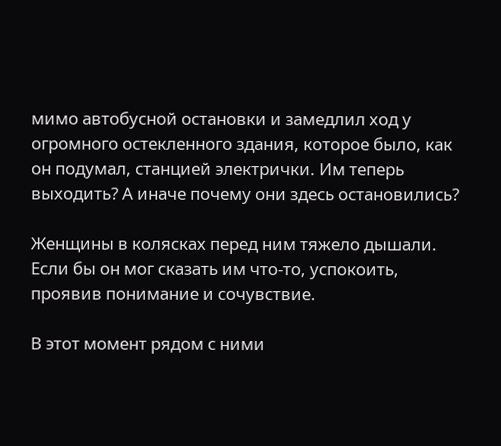мимо автобусной остановки и замедлил ход у огромного остекленного здания, которое было, как он подумал, станцией электрички. Им теперь выходить? А иначе почему они здесь остановились?

Женщины в колясках перед ним тяжело дышали. Если бы он мог сказать им что-то, успокоить, проявив понимание и сочувствие.

В этот момент рядом с ними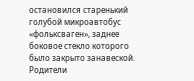остановился старенький голубой микроавтобус «фольксваген», заднее боковое стекло которого было закрыто занавеской. Родители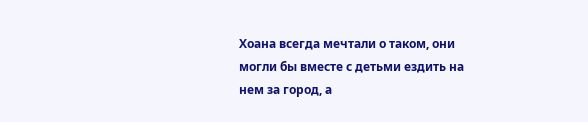Хоана всегда мечтали о таком, они могли бы вместе с детьми ездить на нем за город, а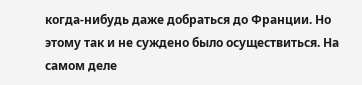когда-нибудь даже добраться до Франции. Но этому так и не суждено было осуществиться. На самом деле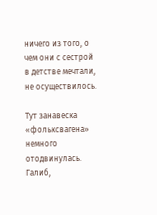ничего из того, о чем они с сестрой в детстве мечтали, не осуществилось.

Тут занавеска «фольксвагена» немного отодвинулась. Галиб,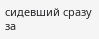сидевший сразу за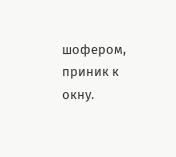шофером, приник к окну.